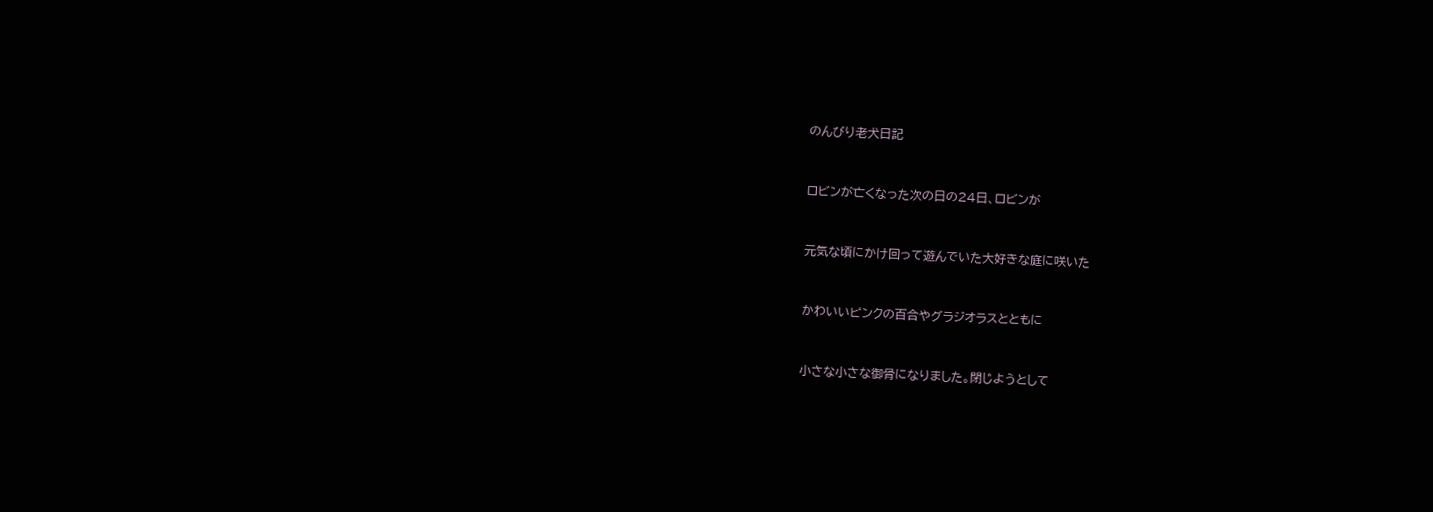のんびり老犬日記


ロビンが亡くなった次の日の24日、ロビンが


元気な頃にかけ回って遊んでいた大好きな庭に咲いた


かわいいピンクの百合やグラジオラスとともに


小さな小さな御骨になりました。閉じようとして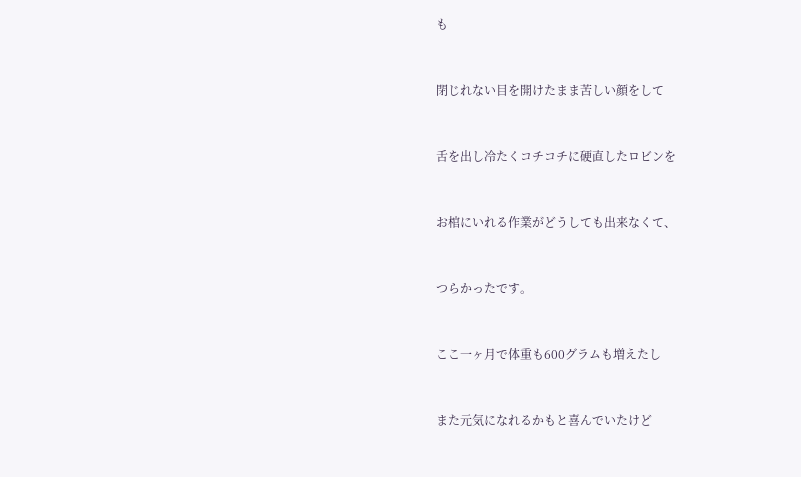も


閉じれない目を開けたまま苦しい顔をして


舌を出し冷たくコチコチに硬直したロビンを


お棺にいれる作業がどうしても出来なくて、


つらかったです。


ここ一ヶ月で体重も600グラムも増えたし


また元気になれるかもと喜んでいたけど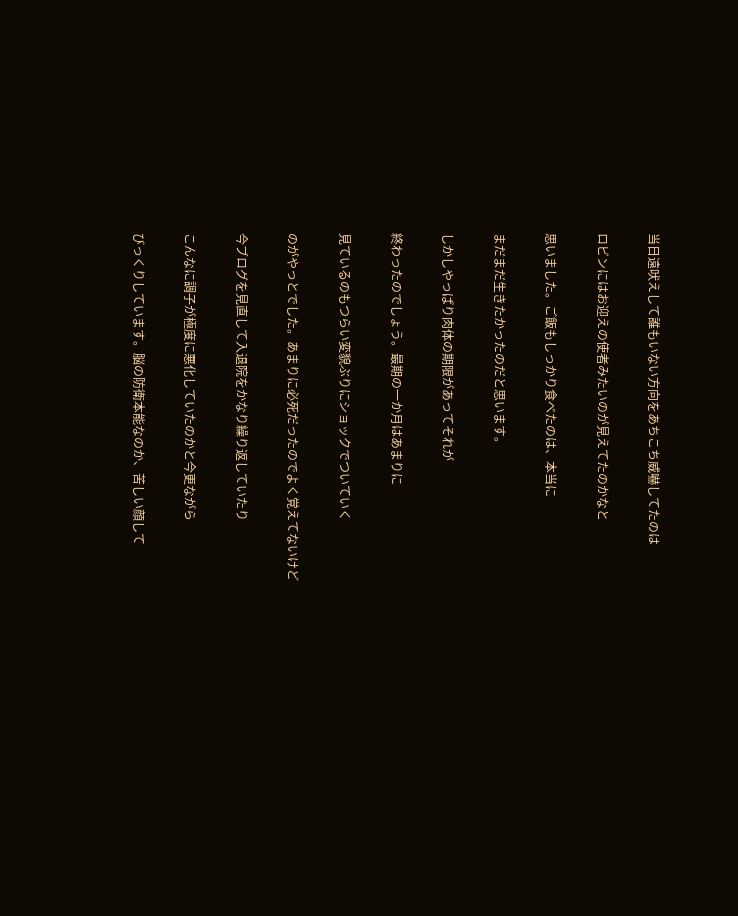当日遠吠えして誰もいない方向をあちこち威嚇してたのは


ロビンにはお迎えの使者みたいのが見えてたのかなと


思いました。ご飯もしっかり食べたのは、本当に


まだまだ生きたかったのだと思います。


しかしやっぱり肉体の期限があってそれが


終わったのでしょう。最期の一か月はあまりに


見ているのもつらい変貌ぶりにショックでついていく


のがやっとでした。あまりに必死だったのでよく覚えてないけど


今ブログを見直して入退院をかなり繰り返していたり


こんなに調子が極度に悪化していたのかと今更ながら


びっくりしています。脳の防衛本能なのか、苦しい顔して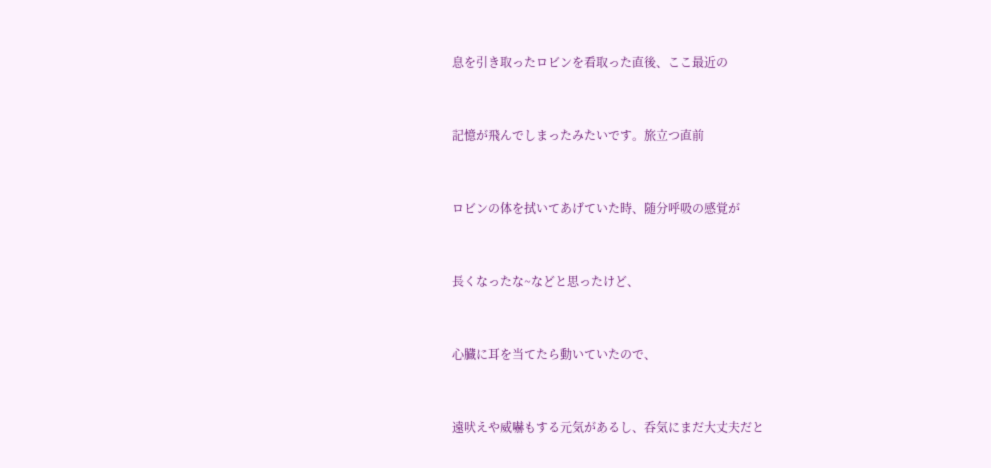息を引き取ったロビンを看取った直後、ここ最近の


記憶が飛んでしまったみたいです。旅立つ直前


ロビンの体を拭いてあげていた時、随分呼吸の感覚が


長くなったな~などと思ったけど、


心臓に耳を当てたら動いていたので、


遠吠えや威嚇もする元気があるし、呑気にまだ大丈夫だと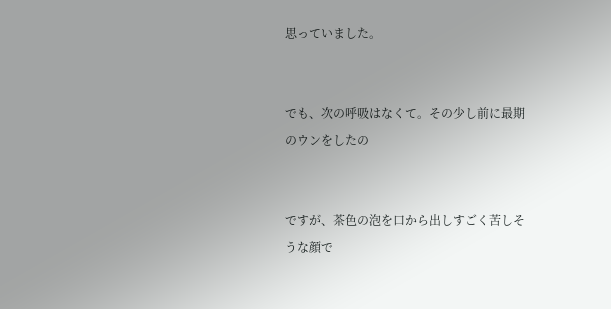思っていました。


でも、次の呼吸はなくて。その少し前に最期のウンをしたの


ですが、茶色の泡を口から出しすごく苦しそうな顔で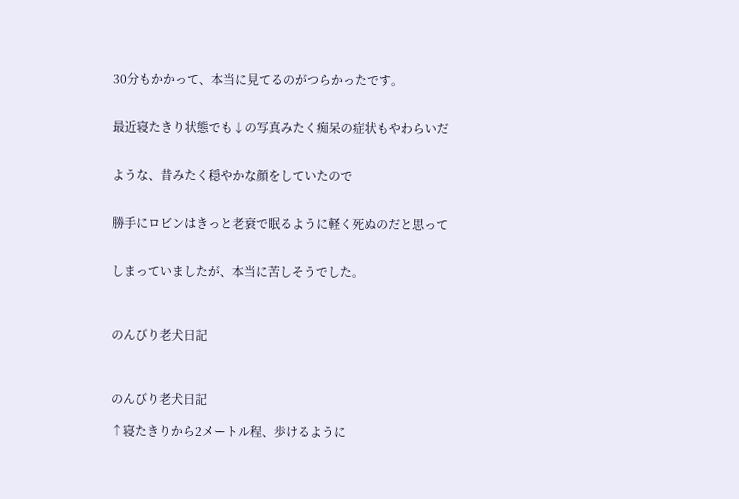30分もかかって、本当に見てるのがつらかったです。


最近寝たきり状態でも↓の写真みたく痴呆の症状もやわらいだ


ような、昔みたく穏やかな顔をしていたので


勝手にロビンはきっと老衰で眠るように軽く死ぬのだと思って


しまっていましたが、本当に苦しそうでした。



のんびり老犬日記



のんびり老犬日記

↑寝たきりから2メートル程、歩けるように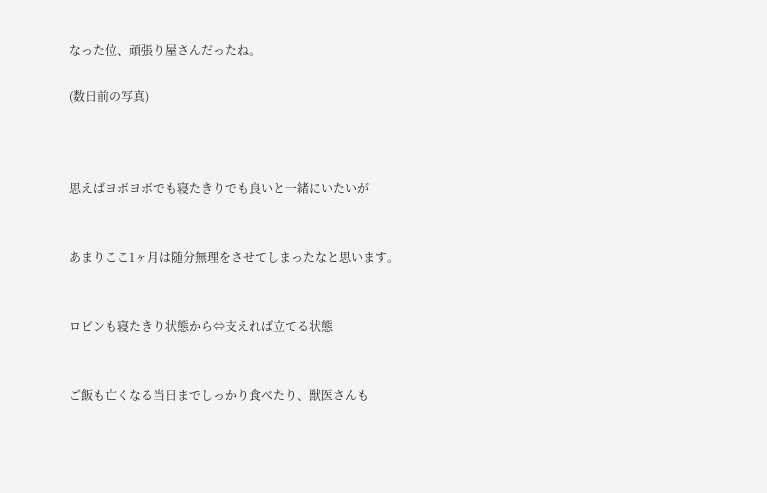なった位、頑張り屋さんだったね。

(数日前の写真)



思えばヨボヨボでも寝たきりでも良いと一緒にいたいが


あまりここ1ヶ月は随分無理をさせてしまったなと思います。


ロビンも寝たきり状態から⇔支えれば立てる状態


ご飯も亡くなる当日までしっかり食べたり、獣医さんも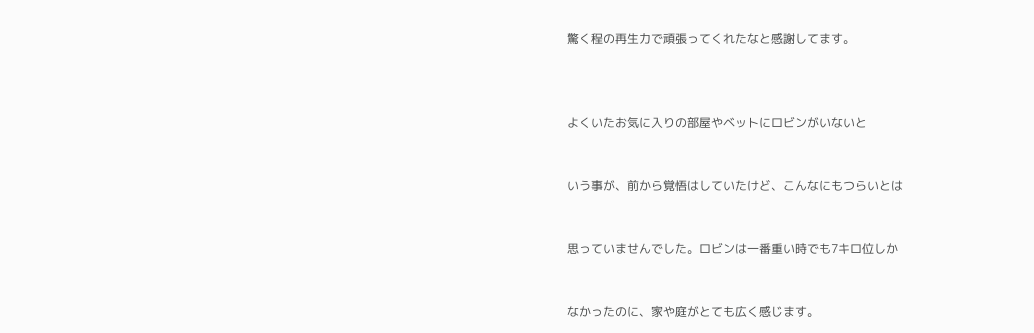驚く程の再生力で頑張ってくれたなと感謝してます。



よくいたお気に入りの部屋やベットにロビンがいないと


いう事が、前から覚悟はしていたけど、こんなにもつらいとは


思っていませんでした。ロビンは一番重い時でも7キロ位しか


なかったのに、家や庭がとても広く感じます。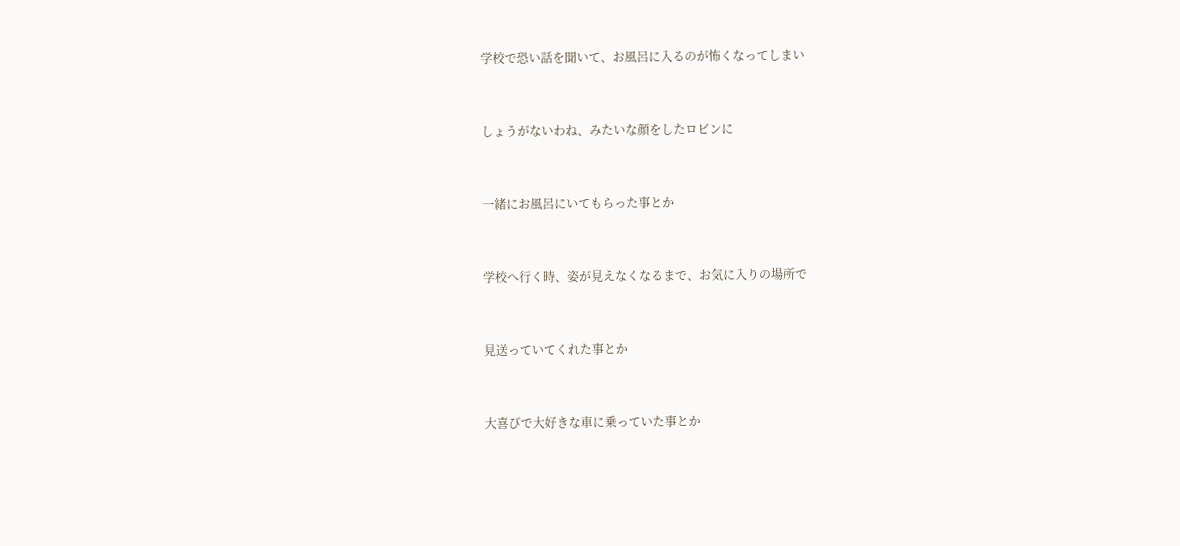学校で恐い話を聞いて、お風呂に入るのが怖くなってしまい


しょうがないわね、みたいな顔をしたロビンに


一緒にお風呂にいてもらった事とか


学校へ行く時、姿が見えなくなるまで、お気に入りの場所で


見送っていてくれた事とか


大喜びで大好きな車に乗っていた事とか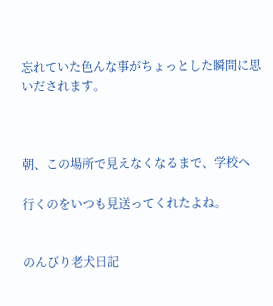忘れていた色んな事がちょっとした瞬間に思いだされます。



朝、この場所で見えなくなるまで、学校へ

行くのをいつも見送ってくれたよね。


のんびり老犬日記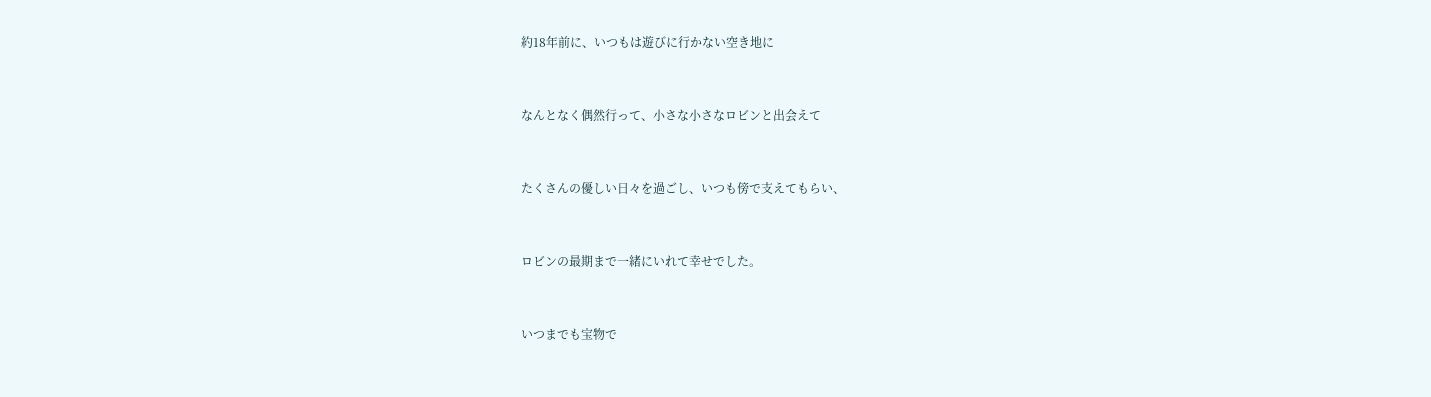約18年前に、いつもは遊びに行かない空き地に


なんとなく偶然行って、小さな小さなロビンと出会えて


たくさんの優しい日々を過ごし、いつも傍で支えてもらい、


ロビンの最期まで一緒にいれて幸せでした。


いつまでも宝物で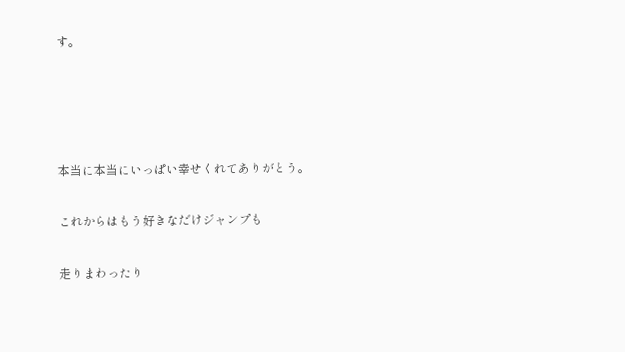す。




本当に本当にいっぱい幸せくれてありがとう。

これからはもう好きなだけジャンプも

走りまわったり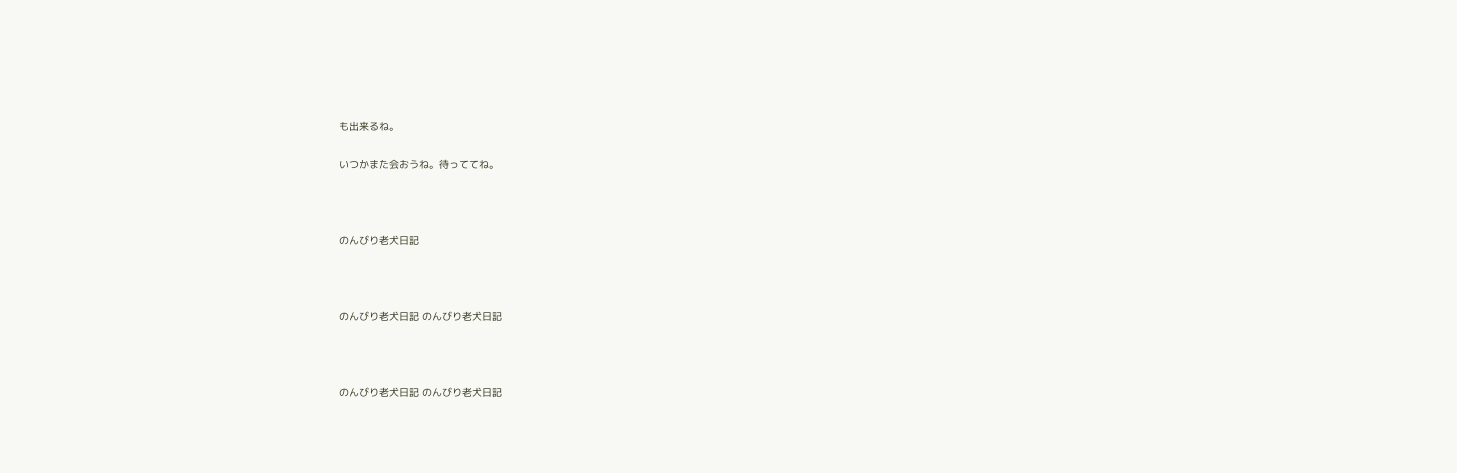も出来るね。

いつかまた会おうね。待っててね。



のんびり老犬日記



のんびり老犬日記 のんびり老犬日記



のんびり老犬日記 のんびり老犬日記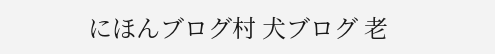にほんブログ村 犬ブログ 老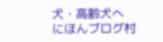犬・高齢犬へ
にほんブログ村